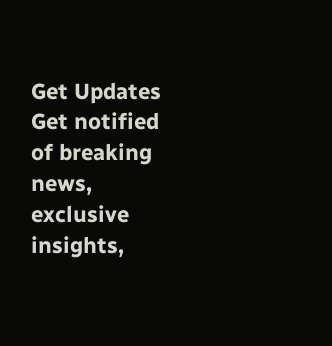Get Updates
Get notified of breaking news, exclusive insights,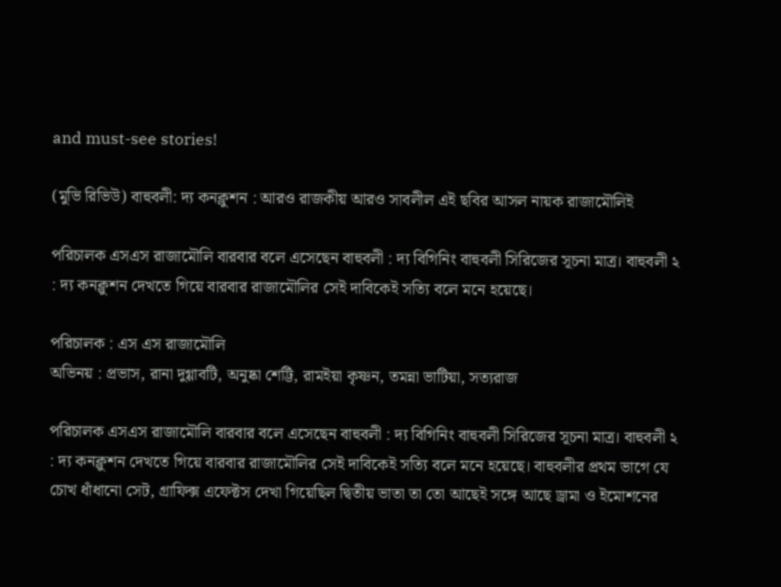and must-see stories!

(মুভি রিভিউ) বাহুবলী: দ্য কনক্লুশন : আরও রাজকীয় আরও সাবলীল এই ছবির আসল নায়ক রাজামৌলিই

পরিচালক এসএস রাজামৌলি বারবার বলে এসেছেন বাহুবলী : দ্য বিগিনিং বাহুবলী সিরিজের সূচনা মাত্র। বাহুবলী ২ : দ্য কনক্লুশন দেখতে গিয়ে বারবার রাজামৌলির সেই দাবিকেই সত্যি বলে মনে হয়েছে।

পরিচালক : এস এস রাজামৌলি
অভিনয় : প্রভাস, রানা দুগ্গাবটি, অনুষ্কা শেট্টি, রামইয়া কৃষ্ণন, তমন্না ভাটিয়া, সত্যরাজ

পরিচালক এসএস রাজামৌলি বারবার বলে এসেছেন বাহুবলী : দ্য বিগিনিং বাহুবলী সিরিজের সূচনা মাত্র। বাহুবলী ২ : দ্য কনক্লুশন দেখতে গিয়ে বারবার রাজামৌলির সেই দাবিকেই সত্যি বলে মনে হয়েছে। বাহুবলীর প্রথম ভাগে যে চোখ ধাঁধানো সেট, গ্রাফিক্স এফেক্টস দেখা গিয়েছিল দ্বিতীয় ভাতা তা তো আছেই সঙ্গে আছে ড্রামা ও ইমোশনের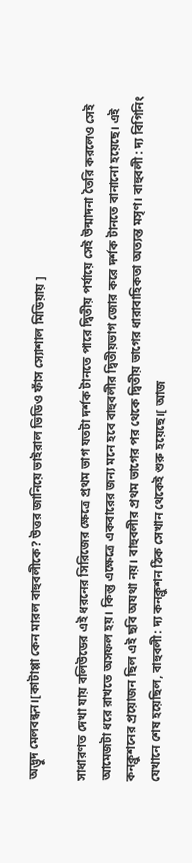অদ্ভুদ মেলবন্ধন।[কাটাপ্পা কেন মারল বাহুবলীকে? উত্তর জানিয়ে ভাইরাল ভিডিও ফাঁস স্যোশাল মিডিয়ায় ]

সাধারণত দেখা যায় বলিউডের এই ধরনের সিরিজের ক্ষেত্রে প্রথম ভাগ যতটা দর্শক টানতে পারে দ্বিতীয় পর্যায়ে সেই উন্মাদনা তৈরি করলেও সেই আমেজটা ধরে রাখতে অসফল হয়। কিন্তু এক্ষেত্রে একবারের জন্য মনে হবে বাহুবলীর দ্বিতীয়ভাগ জোর করে দর্শক টানতে বানানো হয়েছে। এই কনক্লুশনের প্রয়োজন ছিল এই ছবি অযথা নয়। বাহুবলীর প্রথম ভাগের পর থেকে দ্বিতীয় ভাগের ধারাবাহিকতা অত্যন্ত মসৃণ। বাহুবলী : দ্য বিগিনিং যেখানে শেষ হয়েছিল, বাহুবলী: দ্য কনক্লুশন ঠিক সেখান থেকেই শুরু হয়েছে।[ আজ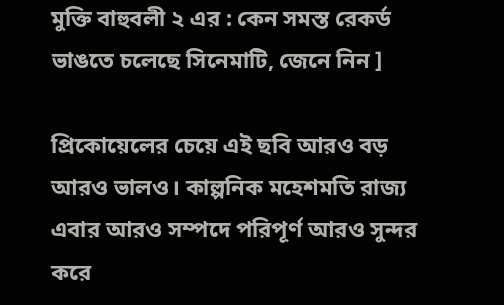মুক্তি বাহুবলী ২ এর : কেন সমস্ত রেকর্ড ভাঙতে চলেছে সিনেমাটি, জেনে নিন ]

প্রিকোয়েলের চেয়ে এই ছবি আরও বড় আরও ভালও। কাল্পনিক মহেশমতি রাজ্য এবার আরও সম্পদে পরিপূর্ণ আরও সুন্দর করে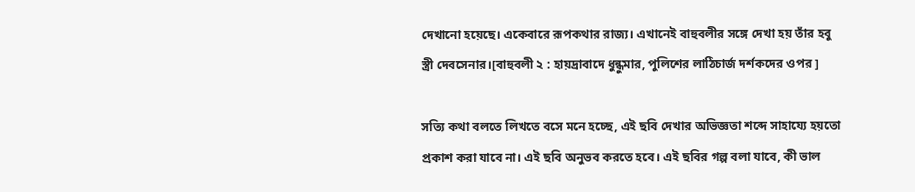দেখানো হয়েছে। একেবারে রূপকথার রাজ্য। এখানেই বাহুবলীর সঙ্গে দেখা হয় তাঁর হবু স্ত্রী দেবসেনার।[বাহুবলী ২ : হায়দ্রাবাদে ধুন্ধুমার, পুলিশের লাঠিচার্জ দর্শকদের ওপর ]

সত্যি কথা বলতে লিখতে বসে মনে হচ্ছে, এই ছবি দেখার অভিজ্ঞতা শব্দে সাহায্যে হয়তো প্রকাশ করা যাবে না। এই ছবি অনুভব করতে হবে। এই ছবির গল্প বলা যাবে, কী ভাল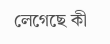লেগেছে কী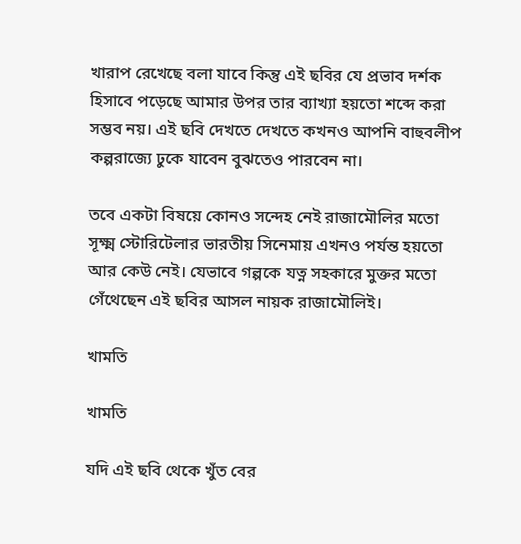খারাপ রেখেছে বলা যাবে কিন্তু এই ছবির যে প্রভাব দর্শক হিসাবে পড়েছে আমার উপর তার ব্যাখ্যা হয়তো শব্দে করা সম্ভব নয়। এই ছবি দেখতে দেখতে কখনও আপনি বাহুবলীপ কল্পরাজ্যে ঢুকে যাবেন বুঝতেও পারবেন না।

তবে একটা বিষয়ে কোনও সন্দেহ নেই রাজামৌলির মতো সূক্ষ্ম স্টোরিটেলার ভারতীয় সিনেমায় এখনও পর্যন্ত হয়তো আর কেউ নেই। যেভাবে গল্পকে যত্ন সহকারে মুক্তর মতো গেঁথেছেন এই ছবির আসল নায়ক রাজামৌলিই।

খামতি

খামতি

যদি এই ছবি থেকে খুঁত বের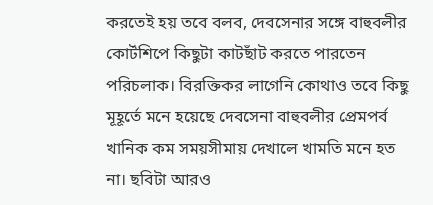করতেই হয় তবে বলব, দেবসেনার সঙ্গে বাহুবলীর কোর্টশিপে কিছুটা কাটছাঁট করতে পারতেন পরিচলাক। বিরক্তিকর লাগেনি কোথাও তবে কিছু মূহূর্তে মনে হয়েছে দেবসেনা বাহুবলীর প্রেমপর্ব খানিক কম সময়সীমায় দেখালে খামতি মনে হত না। ছবিটা আরও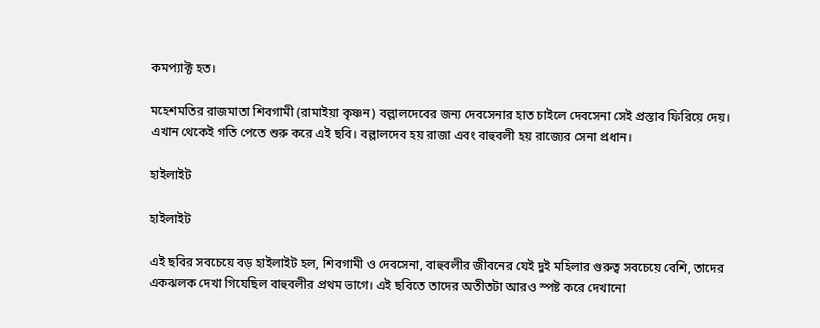কমপ্যাক্ট হত।

মহেশমতির রাজমাতা শিবগামী (রামাইয়া কৃষ্ণন) বল্লালদেবের জন্য দেবসেনার হাত চাইলে দেবসেনা সেই প্রস্তাব ফিরিয়ে দেয়। এখান থেকেই গতি পেতে শুরু করে এই ছবি। বল্লালদেব হয় রাজা এবং বাহুবলী হয় রাজ্যের সেনা প্রধান।

হাইলাইট

হাইলাইট

এই ছবির সবচেয়ে বড় হাইলাইট হল, শিবগামী ও দেবসেনা, বাহুবলীর জীবনের যেই দুই মহিলার গুরুত্ব সবচেয়ে বেশি, তাদের একঝলক দেখা গিযেছিল বাহুবলীর প্রথম ভাগে। এই ছবিতে তাদের অতীতটা আরও স্পষ্ট করে দেখানো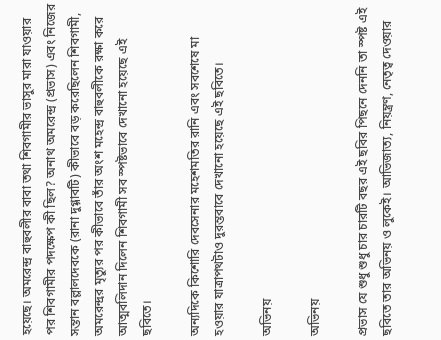হয়েছে। অমরেন্দ্র বাহুবলীর বাবা তথা শিবগামীর ভাসুর মারা যাওয়ার পর শিবগামীর পদক্ষেপ কী ছিল? অনাথ অমরেন্দ্র (প্রভাস) এবং নিজের সন্তান বল্লালদেবকে (রানা দুগ্গাবটি) কীভাবে বড় করেছিলেন শিবগামী, অমরেন্দ্রর মৃত্যুর পর কীভাবে তাঁর অংশ মহেন্দ্র বাহুবলীকে রক্ষা করে আত্মবলিদান দিলেন শিবগামী সব স্পষ্টভাবে দেখানো হয়েছে এই ছবিতে।

অন্যদিকে কিশোরি দেবসেনার মহেশমতির রানি এবং সবশেষে মা হওয়ার যাত্রাপথটাও দুরন্তবাবে দেখানো হয়েছে এই ছবিতে।

অভিনয়

অভিনয়

প্রভাস যে শুধু শুধু চার চারটি বছর এই ছবির পিছনে দেননি তা স্পষ্ট এই ছবিতে তার অভিনয় ও লুকেই। আভিজাত্য, নিয়ন্ত্রণ, নেতৃত্ব দেওয়ার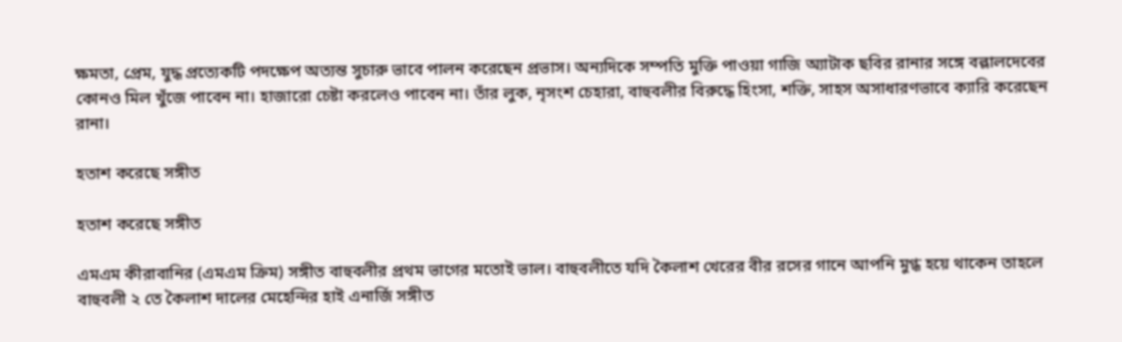ক্ষমতা, প্রেম, যুদ্ধ প্রত্যেকটি পদক্ষেপ অত্যন্ত সুচারু ভাবে পালন করেছেন প্রভাস। অন্যদিকে সম্পতি মুক্তি পাওয়া গাজি অ্যাটাক ছবির রানার সঙ্গে বল্লালদেবের কোনও মিল খুঁজে পাবেন না। হাজারো চেষ্টা করলেও পাবেন না। তাঁর লুক, নৃসংশ চেহারা, বাহুবলীর বিরুদ্ধে হিংসা, শক্তি, সাহস অসাধারণভাবে ক্যারি করেছেন রানা।

হতাশ করেছে সঙ্গীত

হতাশ করেছে সঙ্গীত

এমএম কীরাবানির (এমএম ক্রিম) সঙ্গীত বাহুবলীর প্রথম ভাগের মতোই ভাল। বাহুবলীতে যদি কৈলাশ খেরের বীর রসের গানে আপনি মুগ্ধ হয়ে থাকেন তাহলে বাহুবলী ২ তে কৈলাশ দালের মেহেন্দির হাই এনার্জি সঙ্গীত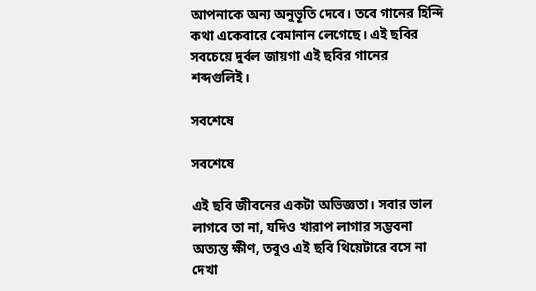আপনাকে অন্য অনুভূতি দেবে। তবে গানের হিন্দি কথা একেবারে বেমানান লেগেছে। এই ছবির সবচেয়ে দুর্বল জায়গা এই ছবির গানের শব্দগুলিই।

সবশেষে

সবশেষে

এই ছবি জীবনের একটা অভিজ্ঞতা। সবার ভাল লাগবে তা না, যদিও খারাপ লাগার সম্ভবনা অত্যন্ত ক্ষীণ, তবুও এই ছবি থিয়েটারে বসে না দেখা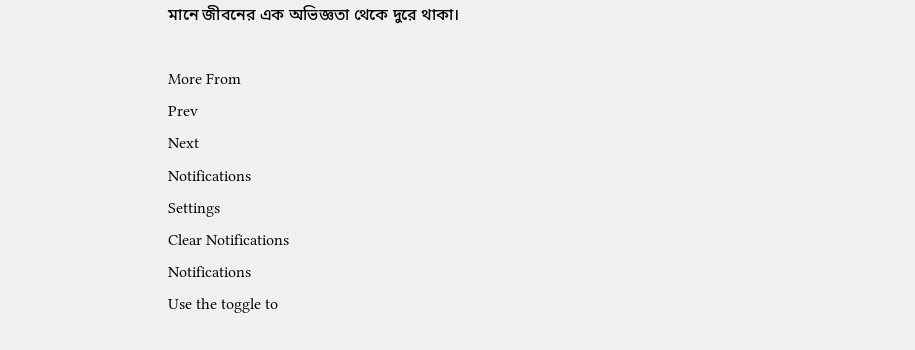মানে জীবনের এক অভিজ্ঞতা থেকে দুরে থাকা।

More From
Prev
Next
Notifications
Settings
Clear Notifications
Notifications
Use the toggle to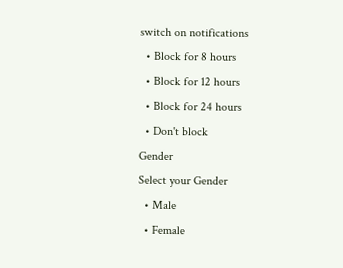switch on notifications
  • Block for 8 hours
  • Block for 12 hours
  • Block for 24 hours
  • Don't block
Gender
Select your Gender
  • Male
  • Female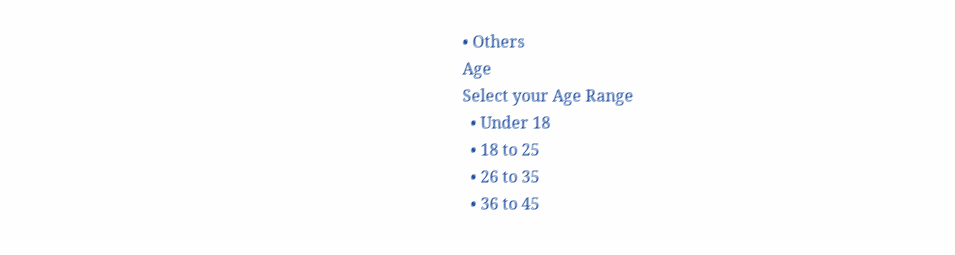• Others
Age
Select your Age Range
  • Under 18
  • 18 to 25
  • 26 to 35
  • 36 to 45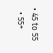• 45 to 55
  • 55+